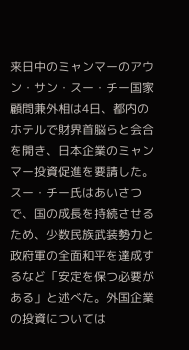来日中のミャンマーのアウン・サン・スー・チー国家顧問兼外相は4日、都内のホテルで財界首脳らと会合を開き、日本企業のミャンマー投資促進を要請した。
スー・チー氏はあいさつで、国の成長を持続させるため、少数民族武装勢力と政府軍の全面和平を達成するなど「安定を保つ必要がある」と述べた。外国企業の投資については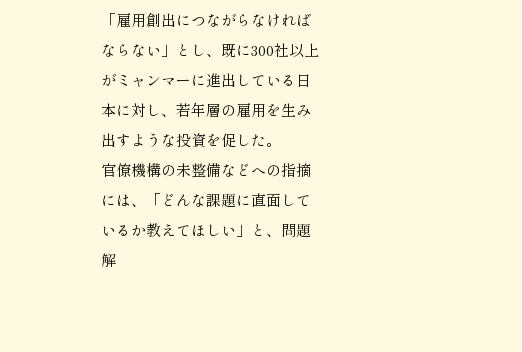「雇用創出につながらなければならない」とし、既に300社以上がミャンマーに進出している日本に対し、若年層の雇用を生み出すような投資を促した。
官僚機構の未整備などへの指摘には、「どんな課題に直面しているか教えてほしい」と、問題解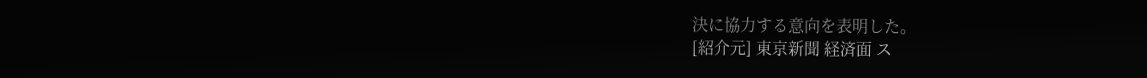決に協力する意向を表明した。
[紹介元] 東京新聞 経済面 ス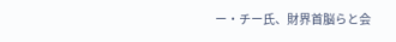ー・チー氏、財界首脳らと会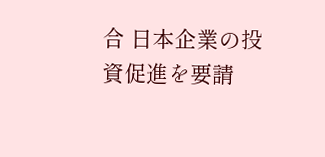合 日本企業の投資促進を要請